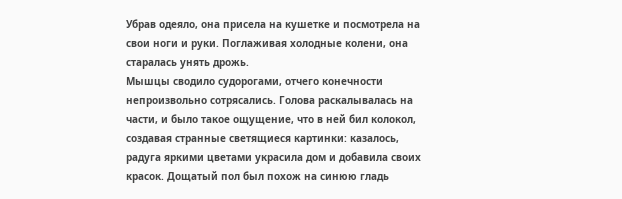Убрав одеяло, она присела на кушетке и посмотрела на свои ноги и руки. Поглаживая холодные колени, она старалась унять дрожь.
Мышцы сводило судорогами, отчего конечности непроизвольно сотрясались. Голова раскалывалась на части, и было такое ощущение, что в ней бил колокол, создавая странные светящиеся картинки: казалось, радуга яркими цветами украсила дом и добавила своих красок. Дощатый пол был похож на синюю гладь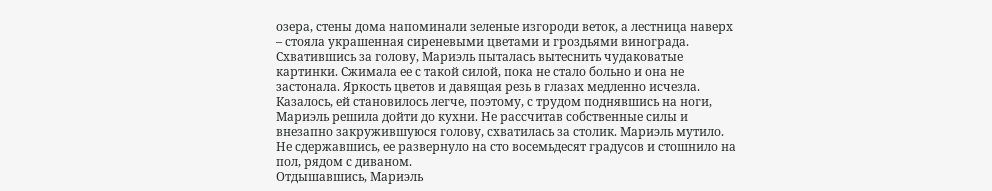озера, стены дома напоминали зеленые изгороди веток, а лестница наверх – стояла украшенная сиреневыми цветами и гроздьями винограда.
Схватившись за голову, Мариэль пыталась вытеснить чудаковатые картинки. Сжимала ее с такой силой, пока не стало больно и она не застонала. Яркость цветов и давящая резь в глазах медленно исчезла. Казалось, ей становилось легче, поэтому, с трудом поднявшись на ноги, Мариэль решила дойти до кухни. Не рассчитав собственные силы и внезапно закружившуюся голову, схватилась за столик. Мариэль мутило. Не сдержавшись, ее развернуло на сто восемьдесят градусов и стошнило на пол, рядом с диваном.
Отдышавшись, Мариэль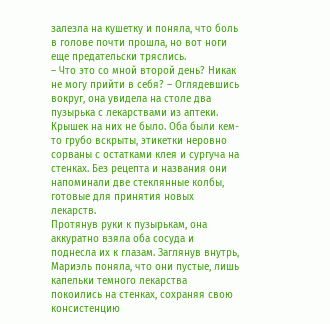залезла на кушетку и поняла, что боль в голове почти прошла, но вот ноги еще предательски тряслись.
– Что это со мной второй день? Никак не могу прийти в себя? – Оглядевшись вокруг, она увидела на столе два пузырька с лекарствами из аптеки. Крышек на них не было. Оба были кем-то грубо вскрыты, этикетки неровно сорваны с остатками клея и сургуча на стенках. Без рецепта и названия они напоминали две стеклянные колбы, готовые для принятия новых лекарств.
Протянув руки к пузырькам, она аккуратно взяла оба сосуда и поднесла их к глазам. Заглянув внутрь, Мариэль поняла, что они пустые, лишь капельки темного лекарства покоились на стенках, сохраняя свою консистенцию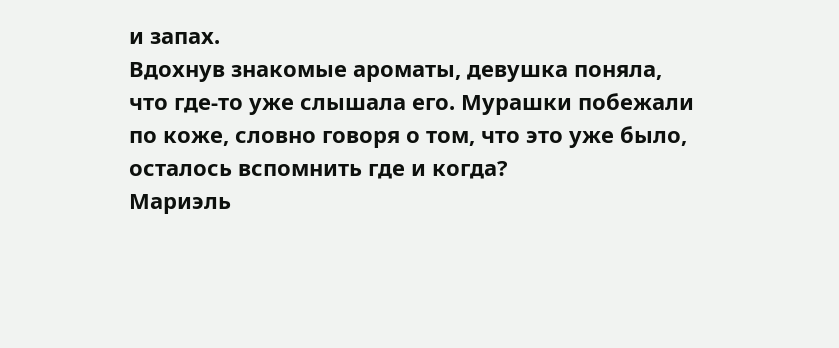и запах.
Вдохнув знакомые ароматы, девушка поняла, что где-то уже слышала его. Мурашки побежали по коже, словно говоря о том, что это уже было, осталось вспомнить где и когда?
Мариэль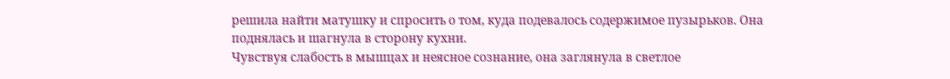решила найти матушку и спросить о том, куда подевалось содержимое пузырьков. Она поднялась и шагнула в сторону кухни.
Чувствуя слабость в мышцах и неясное сознание, она заглянула в светлое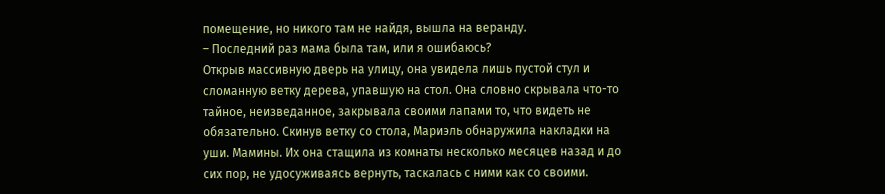помещение, но никого там не найдя, вышла на веранду.
– Последний раз мама была там, или я ошибаюсь?
Открыв массивную дверь на улицу, она увидела лишь пустой стул и сломанную ветку дерева, упавшую на стол. Она словно скрывала что-то тайное, неизведанное, закрывала своими лапами то, что видеть не обязательно. Скинув ветку со стола, Мариэль обнаружила накладки на уши. Мамины. Их она стащила из комнаты несколько месяцев назад и до сих пор, не удосуживаясь вернуть, таскалась с ними как со своими.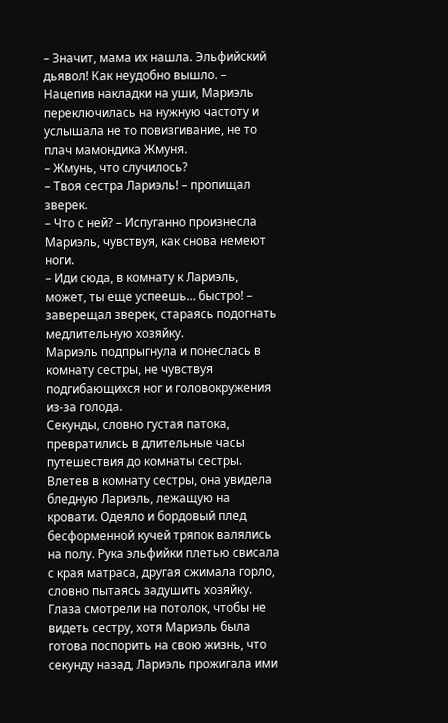– Значит, мама их нашла. Эльфийский дьявол! Как неудобно вышло. – Нацепив накладки на уши, Мариэль переключилась на нужную частоту и услышала не то повизгивание, не то плач мамондика Жмуня.
– Жмунь, что случилось?
– Твоя сестра Лариэль! – пропищал зверек.
– Что с ней? – Испуганно произнесла Мариэль, чувствуя, как снова немеют ноги.
– Иди сюда, в комнату к Лариэль, может, ты еще успеешь… быстро! – заверещал зверек, стараясь подогнать медлительную хозяйку.
Мариэль подпрыгнула и понеслась в комнату сестры, не чувствуя подгибающихся ног и головокружения из-за голода.
Секунды, словно густая патока, превратились в длительные часы путешествия до комнаты сестры. Влетев в комнату сестры, она увидела бледную Лариэль, лежащую на кровати. Одеяло и бордовый плед бесформенной кучей тряпок валялись на полу. Рука эльфийки плетью свисала с края матраса, другая сжимала горло, словно пытаясь задушить хозяйку. Глаза смотрели на потолок, чтобы не видеть сестру, хотя Мариэль была готова поспорить на свою жизнь, что секунду назад, Лариэль прожигала ими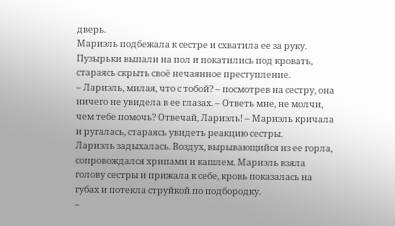дверь.
Мариэль подбежала к сестре и схватила ее за руку. Пузырьки выпали на пол и покатились под кровать, стараясь скрыть своё нечаянное преступление.
– Лариэль, милая, что с тобой? – посмотрев на сестру, она ничего не увидела в ее глазах. – Ответь мне, не молчи, чем тебе помочь? Отвечай, Лариэль! – Мариэль кричала и ругалась, стараясь увидеть реакцию сестры.
Лариэль задыхалась. Воздух, вырывающийся из ее горла, сопровождался хрипами и кашлем. Мариэль взяла голову сестры и прижала к себе, кровь показалась на губах и потекла струйкой по подбородку.
–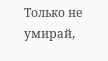Только не умирай,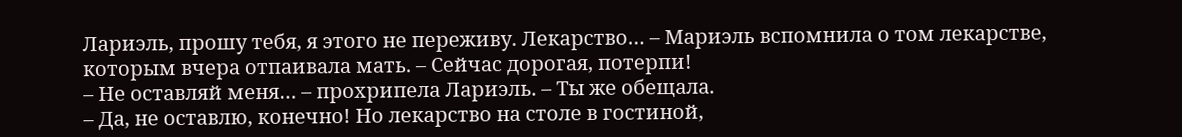Лариэль, прошу тебя, я этого не переживу. Лекарство… – Мариэль вспомнила о том лекарстве, которым вчера отпаивала мать. – Сейчас дорогая, потерпи!
– Не оставляй меня… – прохрипела Лариэль. – Ты же обещала.
– Да, не оставлю, конечно! Но лекарство на столе в гостиной,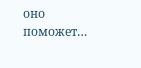оно поможет…